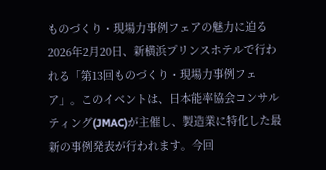ものづくり・現場力事例フェアの魅力に迫る
2026年2月20日、新横浜プリンスホテルで行われる「第13回ものづくり・現場力事例フェア」。このイベントは、日本能率協会コンサルティング(JMAC)が主催し、製造業に特化した最新の事例発表が行われます。今回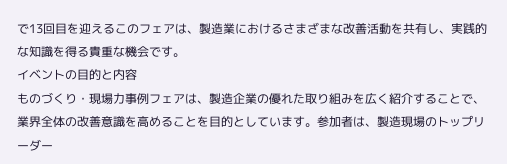で13回目を迎えるこのフェアは、製造業におけるさまざまな改善活動を共有し、実践的な知識を得る貴重な機会です。
イベントの目的と内容
ものづくり・現場力事例フェアは、製造企業の優れた取り組みを広く紹介することで、業界全体の改善意識を高めることを目的としています。参加者は、製造現場のトップリーダー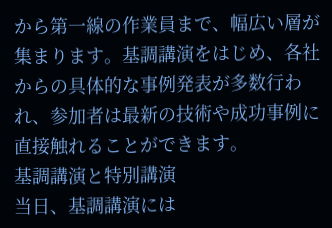から第一線の作業員まで、幅広い層が集まります。基調講演をはじめ、各社からの具体的な事例発表が多数行われ、参加者は最新の技術や成功事例に直接触れることができます。
基調講演と特別講演
当日、基調講演には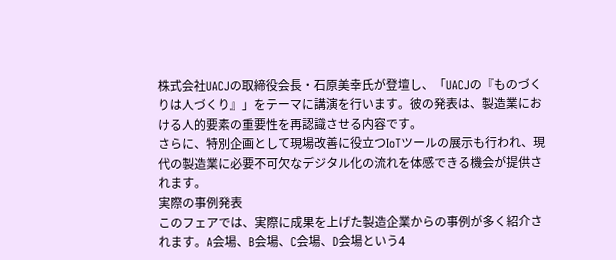株式会社UACJの取締役会長・石原美幸氏が登壇し、「UACJの『ものづくりは人づくり』」をテーマに講演を行います。彼の発表は、製造業における人的要素の重要性を再認識させる内容です。
さらに、特別企画として現場改善に役立つIoTツールの展示も行われ、現代の製造業に必要不可欠なデジタル化の流れを体感できる機会が提供されます。
実際の事例発表
このフェアでは、実際に成果を上げた製造企業からの事例が多く紹介されます。A会場、B会場、C会場、D会場という4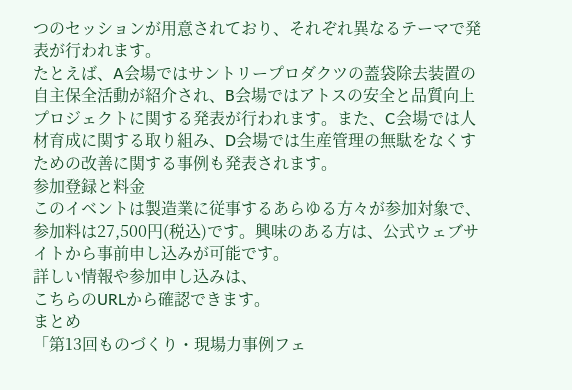つのセッションが用意されており、それぞれ異なるテーマで発表が行われます。
たとえば、A会場ではサントリープロダクツの蓋袋除去装置の自主保全活動が紹介され、B会場ではアトスの安全と品質向上プロジェクトに関する発表が行われます。また、C会場では人材育成に関する取り組み、D会場では生産管理の無駄をなくすための改善に関する事例も発表されます。
参加登録と料金
このイベントは製造業に従事するあらゆる方々が参加対象で、参加料は27,500円(税込)です。興味のある方は、公式ウェブサイトから事前申し込みが可能です。
詳しい情報や参加申し込みは、
こちらのURLから確認できます。
まとめ
「第13回ものづくり・現場力事例フェ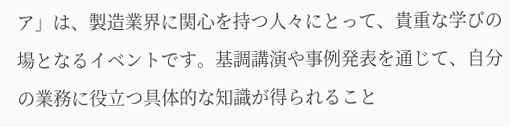ア」は、製造業界に関心を持つ人々にとって、貴重な学びの場となるイベントです。基調講演や事例発表を通じて、自分の業務に役立つ具体的な知識が得られること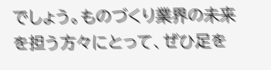でしょう。ものづくり業界の未来を担う方々にとって、ぜひ足を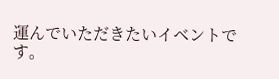運んでいただきたいイベントです。